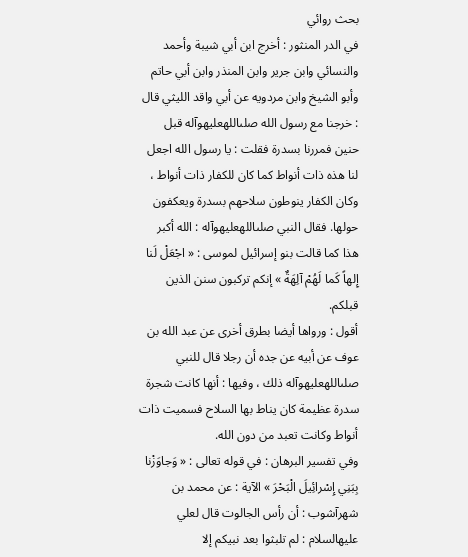بحث روائي
في الدر المنثور : أخرج ابن أبي شيبة وأحمد والنسائي وابن جرير وابن المنذر وابن أبي حاتم وأبو الشيخ وابن مردويه عن أبي واقد الليثي قال : خرجنا مع رسول الله صلىاللهعليهوآله قبل حنين فمررنا بسدرة فقلت : يا رسول الله اجعل لنا هذه ذات أنواط كما كان للكفار ذات أنواط ، وكان الكفار ينوطون سلاحهم بسدرة ويعكفون حولها. فقال النبي صلىاللهعليهوآله : الله أكبر هذا كما قالت بنو إسرائيل لموسى : « اجْعَلْ لَنا إِلهاً كَما لَهُمْ آلِهَةٌ » إنكم تركبون سنن الذين قبلكم.
أقول : ورواها أيضا بطرق أخرى عن عبد الله بن عوف عن أبيه عن جده أن رجلا قال للنبي صلىاللهعليهوآله ذلك ، وفيها : أنها كانت شجرة سدرة عظيمة كان يناط بها السلاح فسميت ذات أنواط وكانت تعبد من دون الله.
وفي تفسير البرهان : في قوله تعالى : « وَجاوَزْنا بِبَنِي إِسْرائِيلَ الْبَحْرَ » الآية : عن محمد بن شهرآشوب : أن رأس الجالوت قال لعلي عليهالسلام : لم تلبثوا بعد نبيكم إلا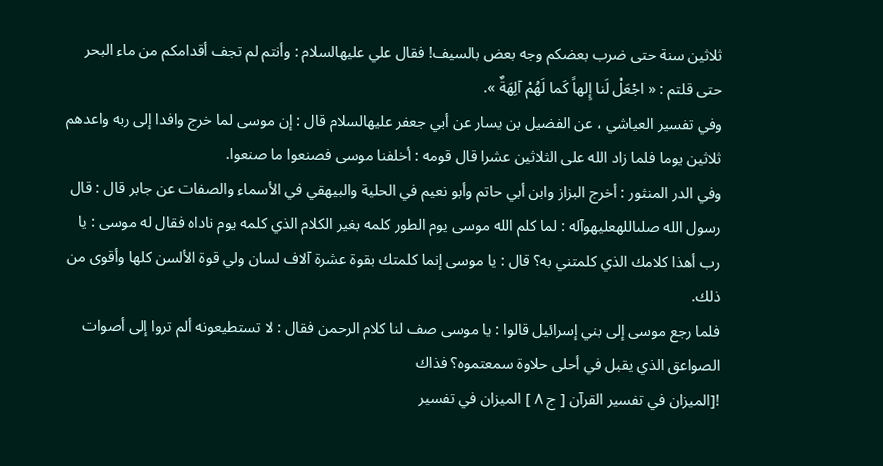ثلاثين سنة حتى ضرب بعضكم وجه بعض بالسيف! فقال علي عليهالسلام : وأنتم لم تجف أقدامكم من ماء البحر حتى قلتم : « اجْعَلْ لَنا إِلهاً كَما لَهُمْ آلِهَةٌ ».
وفي تفسير العياشي ، عن الفضيل بن يسار عن أبي جعفر عليهالسلام قال : إن موسى لما خرج وافدا إلى ربه واعدهم ثلاثين يوما فلما زاد الله على الثلاثين عشرا قال قومه : أخلفنا موسى فصنعوا ما صنعوا.
وفي الدر المنثور : أخرج البزاز وابن أبي حاتم وأبو نعيم في الحلية والبيهقي في الأسماء والصفات عن جابر قال : قال رسول الله صلىاللهعليهوآله : لما كلم الله موسى يوم الطور كلمه بغير الكلام الذي كلمه يوم ناداه فقال له موسى : يا رب أهذا كلامك الذي كلمتني به؟ قال : يا موسى إنما كلمتك بقوة عشرة آلاف لسان ولي قوة الألسن كلها وأقوى من ذلك.
فلما رجع موسى إلى بني إسرائيل قالوا : يا موسى صف لنا كلام الرحمن فقال : لا تستطيعونه ألم تروا إلى أصوات الصواعق الذي يقبل في أحلى حلاوة سمعتموه؟ فذاك
![الميزان في تفسير القرآن [ ج ٨ ] الميزان في تفسير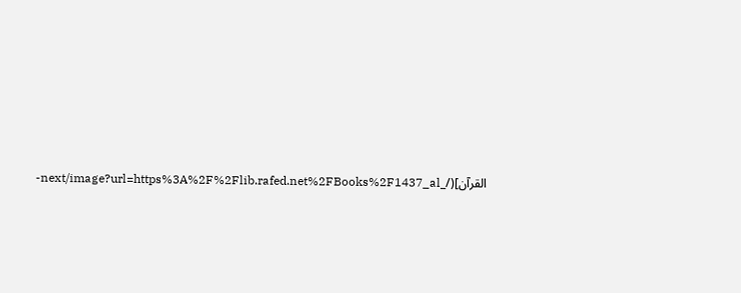القرآن](/_next/image?url=https%3A%2F%2Flib.rafed.net%2FBooks%2F1437_al-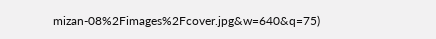mizan-08%2Fimages%2Fcover.jpg&w=640&q=75)